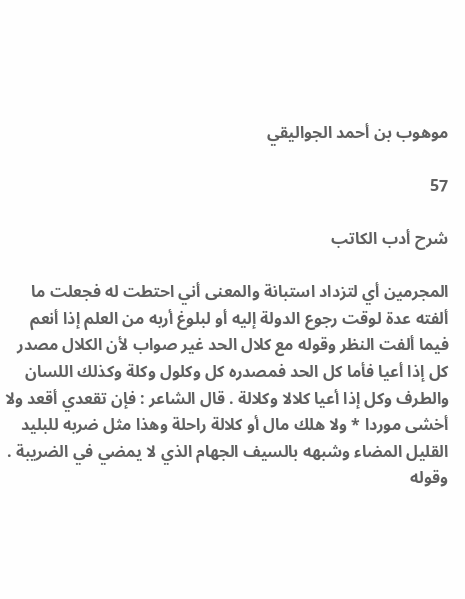موهوب بن أحمد الجواليقي

57

شرح أدب الكاتب

المجرمين أي لتزداد استبانة والمعنى أني احتطت له فجعلت ما ألفته عدة لوقت رجوع الدولة إليه أو لبلوغ أربه من العلم إذا أنعم فيما ألفت النظر وقوله مع كلال الحد غير صواب لأن الكلال مصدر كل إذا أعيا فأما كل الحد فمصدره كل وكلول وكلة وكذلك اللسان والطرف وكل إذا أعيا كلالا وكلالة . قال الشاعر : فإن تقعدي أقعد ولا أخشى موردا * ولا هلك مال أو كلالة راحلة وهذا مثل ضربه للبليد القليل المضاء وشبهه بالسيف الجهام الذي لا يمضي في الضريبة . وقوله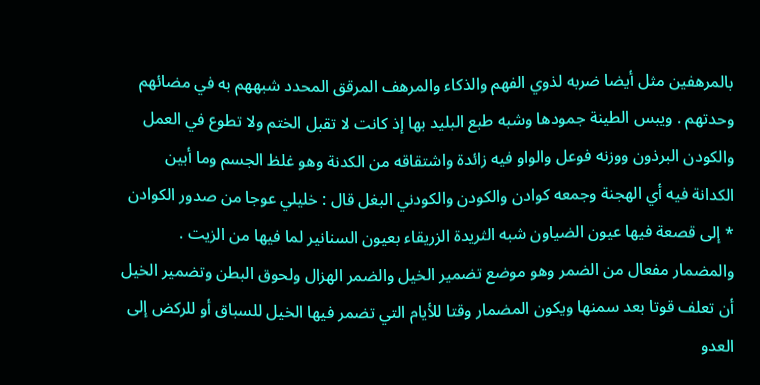بالمرهفين مثل أيضا ضربه لذوي الفهم والذكاء والمرهف المرقق المحدد شبههم به في مضائهم وحدتهم . ويبس الطينة جمودها وشبه طبع البليد بها إذ كانت لا تقبل الختم ولا تطوع في العمل والكودن البرذون ووزنه فوعل والواو فيه زائدة واشتقاقه من الكدنة وهو غلظ الجسم وما أبين الكدانة فيه أي الهجنة وجمعه كوادن والكودن والكودني البغل قال : خليلي عوجا من صدور الكوادن * إلى قصعة فيها عيون الضياون شبه الثريدة الزريقاء بعيون السنانير لما فيها من الزيت . والمضمار مفعال من الضمر وهو موضع تضمير الخيل والضمر الهزال ولحوق البطن وتضمير الخيل أن تعلف قوتا بعد سمنها ويكون المضمار وقتا للأيام التي تضمر فيها الخيل للسباق أو للركض إلى العدو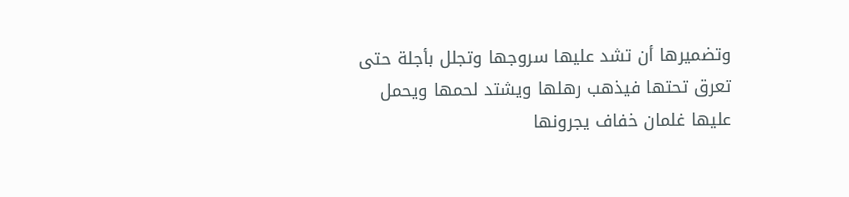وتضميرها أن تشد عليها سروجها وتجلل بأجلة حتى تعرق تحتها فيذهب رهلها ويشتد لحمها ويحمل عليها غلمان خفاف يجرونها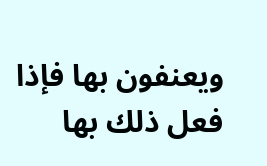ويعنفون بها فإذا فعل ذلك بها